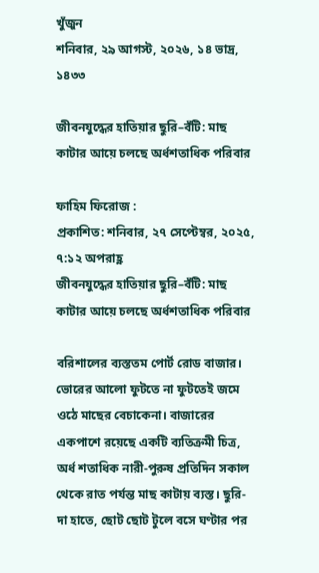খুঁজুন
শনিবার, ২৯ আগস্ট, ২০২৬, ১৪ ভাদ্র, ১৪৩৩

জীবনযুদ্ধের হাতিয়ার ছুরি–বঁটি: মাছ কাটার আয়ে চলছে অর্ধশতাধিক পরিবার

ফাহিম ফিরোজ :
প্রকাশিত: শনিবার, ২৭ সেপ্টেম্বর, ২০২৫, ৭:১২ অপরাহ্ণ
জীবনযুদ্ধের হাতিয়ার ছুরি–বঁটি: মাছ কাটার আয়ে চলছে অর্ধশতাধিক পরিবার

বরিশালের ব্যস্ততম পোর্ট রোড বাজার। ভোরের আলো ফুটতে না ফুটতেই জমে ওঠে মাছের বেচাকেনা। বাজারের একপাশে রয়েছে একটি ব্যতিক্রমী চিত্র, অর্ধ শতাধিক নারী-পুরুষ প্রতিদিন সকাল থেকে রাত পর্যন্ত মাছ কাটায় ব্যস্ত। ছুরি-দা হাতে, ছোট ছোট টুলে বসে ঘণ্টার পর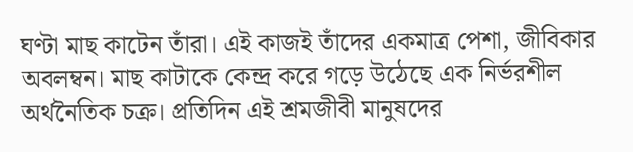ঘণ্টা মাছ কাটেন তাঁরা। এই কাজই তাঁদের একমাত্র পেশা, জীবিকার অবলম্বন। মাছ কাটাকে কেন্দ্র করে গড়ে উঠেছে এক নির্ভরশীল অর্থনৈতিক চক্র। প্রতিদিন এই শ্রমজীবী মানুষদের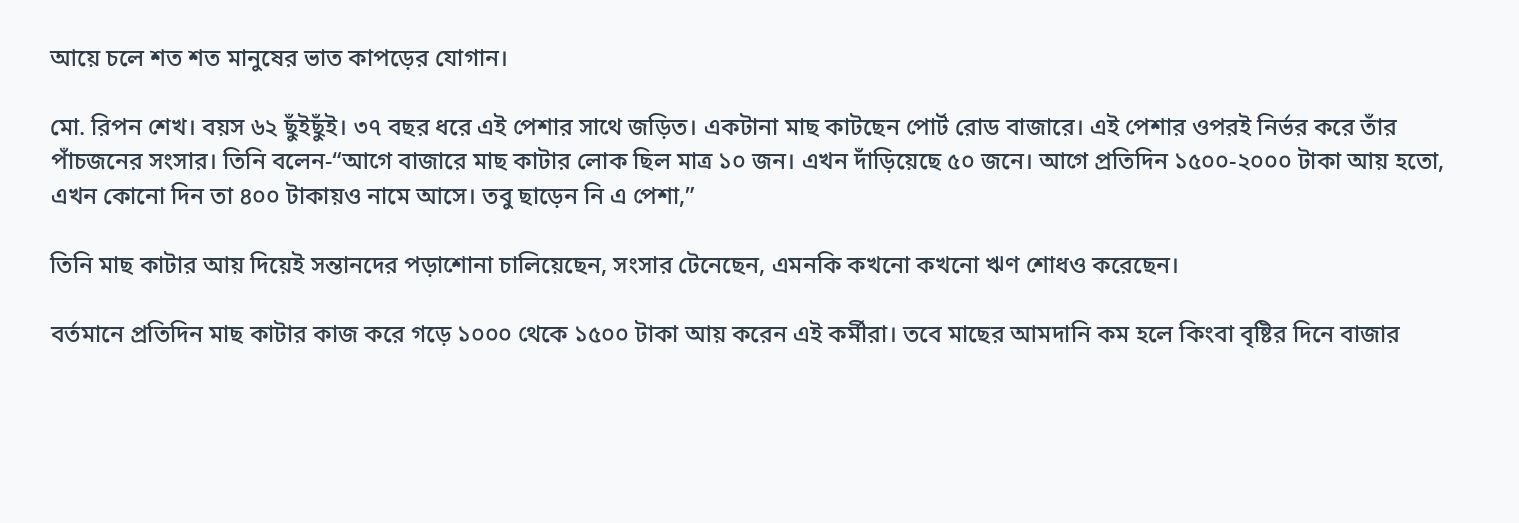আয়ে চলে শত শত মানুষের ভাত কাপড়ের যোগান।

মো. রিপন শেখ। বয়স ৬২ ছুঁইছুঁই। ৩৭ বছর ধরে এই পেশার সাথে জড়িত। একটানা মাছ কাটছেন পোর্ট রোড বাজারে। এই পেশার ওপরই নির্ভর করে তাঁর পাঁচজনের সংসার। তিনি বলেন-“আগে বাজারে মাছ কাটার লোক ছিল মাত্র ১০ জন। এখন দাঁড়িয়েছে ৫০ জনে। আগে প্রতিদিন ১৫০০-২০০০ টাকা আয় হতো, এখন কোনো দিন তা ৪০০ টাকায়ও নামে আসে। তবু ছাড়েন নি এ পেশা,”

তিনি মাছ কাটার আয় দিয়েই সন্তানদের পড়াশোনা চালিয়েছেন, সংসার টেনেছেন, এমনকি কখনো কখনো ঋণ শোধও করেছেন।

বর্তমানে প্রতিদিন মাছ কাটার কাজ করে গড়ে ১০০০ থেকে ১৫০০ টাকা আয় করেন এই কর্মীরা। তবে মাছের আমদানি কম হলে কিংবা বৃষ্টির দিনে বাজার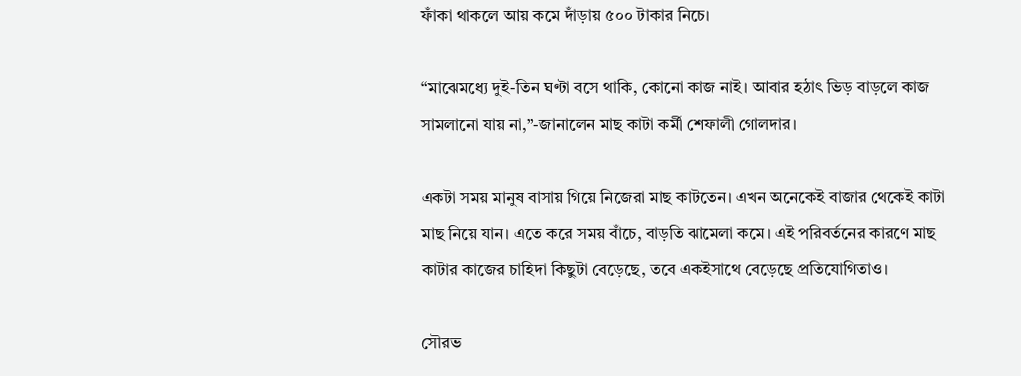ফাঁকা থাকলে আয় কমে দাঁড়ায় ৫০০ টাকার নিচে।

“মাঝেমধ্যে দুই-তিন ঘণ্টা বসে থাকি, কোনো কাজ নাই। আবার হঠাৎ ভিড় বাড়লে কাজ সামলানো যায় না,”-জানালেন মাছ কাটা কর্মী শেফালী গোলদার।

একটা সময় মানুষ বাসায় গিয়ে নিজেরা মাছ কাটতেন। এখন অনেকেই বাজার থেকেই কাটা মাছ নিয়ে যান। এতে করে সময় বাঁচে, বাড়তি ঝামেলা কমে। এই পরিবর্তনের কারণে মাছ কাটার কাজের চাহিদা কিছুটা বেড়েছে, তবে একইসাথে বেড়েছে প্রতিযোগিতাও।

সৌরভ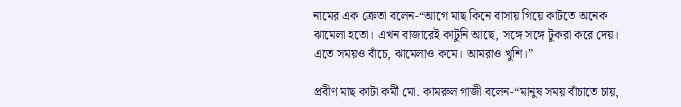নামের এক ক্রেতা বলেন-“আগে মাছ কিনে বাসায় গিয়ে কাটতে অনেক ঝামেলা হতো। এখন বাজারেই কাটুনি আছে, সঙ্গে সঙ্গে টুকরা করে দেয়। এতে সময়ও বাঁচে, ঝামেলাও কমে। আমরাও খুশি।”

প্রবীণ মাছ কাটা কর্মী মো. কামরুল গাজী বলেন-“মানুষ সময় বাঁচাতে চায়,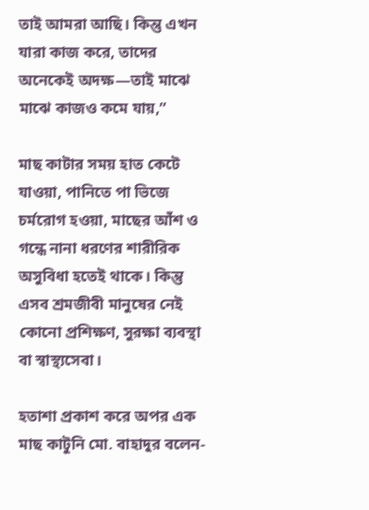তাই আমরা আছি। কিন্তু এখন যারা কাজ করে, তাদের অনেকেই অদক্ষ—তাই মাঝে মাঝে কাজও কমে যায়,”

মাছ কাটার সময় হাত কেটে যাওয়া, পানিতে পা ভিজে চর্মরোগ হওয়া, মাছের আঁশ ও গন্ধে নানা ধরণের শারীরিক অসুবিধা হতেই থাকে। কিন্তু এসব শ্রমজীবী মানুষের নেই কোনো প্রশিক্ষণ, সুরক্ষা ব্যবস্থা বা স্বাস্থ্যসেবা।

হতাশা প্রকাশ করে অপর এক মাছ কাটুনি মো. বাহাদুর বলেন-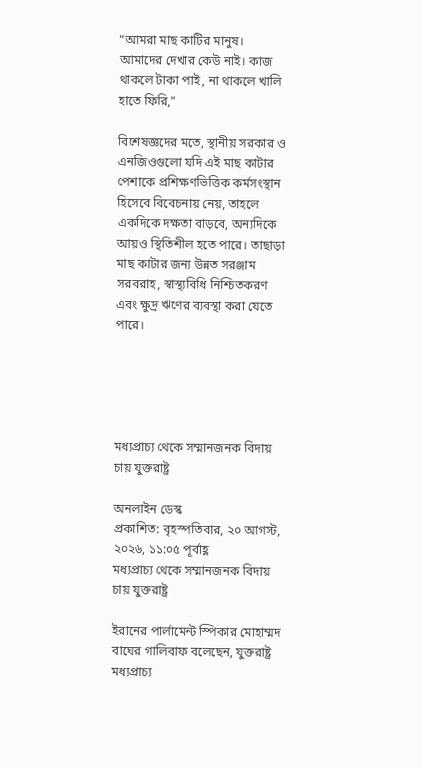“আমরা মাছ কাটির মানুষ। আমাদের দেখার কেউ নাই। কাজ থাকলে টাকা পাই, না থাকলে খালি হাতে ফিরি,”

বিশেষজ্ঞদের মতে, স্থানীয় সরকার ও এনজিওগুলো যদি এই মাছ কাটার পেশাকে প্রশিক্ষণভিত্তিক কর্মসংস্থান হিসেবে বিবেচনায় নেয়, তাহলে একদিকে দক্ষতা বাড়বে, অন্যদিকে আয়ও স্থিতিশীল হতে পারে। তাছাড়া মাছ কাটার জন্য উন্নত সরঞ্জাম সরবরাহ, স্বাস্থ্যবিধি নিশ্চিতকরণ এবং ক্ষুদ্র ঋণের ব্যবস্থা করা যেতে পারে।





মধ্যপ্রাচ্য থেকে সম্মানজনক বিদায় চায় যুক্তরাষ্ট্র

অনলাইন ডেস্ক
প্রকাশিত: বৃহস্পতিবার, ২০ আগস্ট, ২০২৬, ১১:০৫ পূর্বাহ্ণ
মধ্যপ্রাচ্য থেকে সম্মানজনক বিদায় চায় যুক্তরাষ্ট্র

ইরানের পার্লামেন্ট স্পিকার মোহাম্মদ বাঘের গালিবাফ বলেছেন, যুক্তরাষ্ট্র মধ্যপ্রাচ্য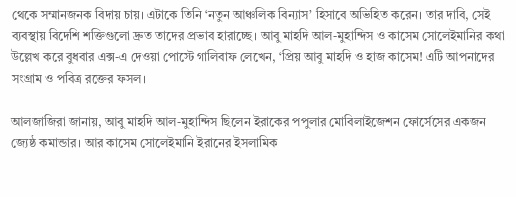থেকে সম্মানজনক বিদায় চায়। এটাকে তিনি ‘নতুন আঞ্চলিক বিন্যাস’ হিসাবে অভিহিত করেন। তার দাবি, সেই ব্যবস্থায় বিদেশি শক্তিগুলো দ্রুত তাদের প্রভাব হারাচ্ছে। আবু মাহদি আল-মুহান্দিস ও কাসেম সোলেইমানির কথা উল্লেখ করে বুধবার এক্স-এ দেওয়া পোস্টে গালিবাফ লেখেন, ‘প্রিয় আবু মাহদি ও হাজ কাসেম! এটি আপনাদের সংগ্রাম ও পবিত্র রক্তের ফসল।

আলজাজিরা জানায়, আবু মাহদি আল-মুহান্দিস ছিলেন ইরাকের পপুলার মোবিলাইজেশন ফোর্সেসের একজন জ্যেষ্ঠ কমান্ডার। আর কাসেম সোলেইমানি ইরানের ইসলামিক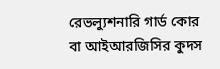রেভল্যুশনারি গার্ড কোর বা আইআরজিসির কুদস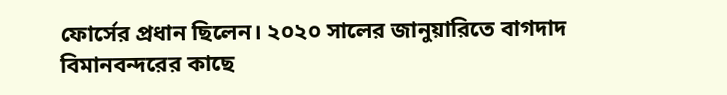ফোর্সের প্রধান ছিলেন। ২০২০ সালের জানুয়ারিতে বাগদাদ বিমানবন্দরের কাছে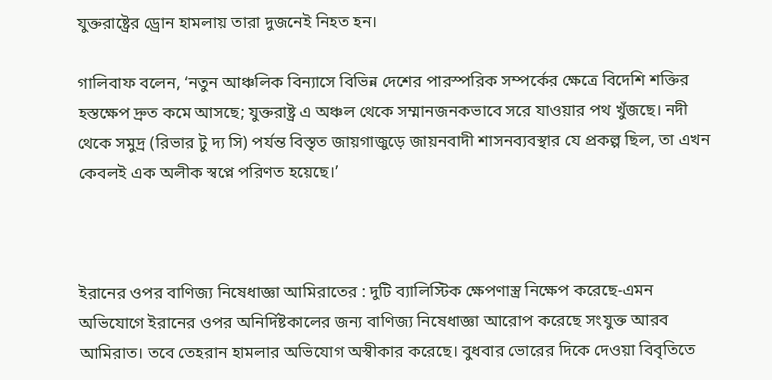যুক্তরাষ্ট্রের ড্রোন হামলায় তারা দুজনেই নিহত হন।

গালিবাফ বলেন, ‘নতুন আঞ্চলিক বিন্যাসে বিভিন্ন দেশের পারস্পরিক সম্পর্কের ক্ষেত্রে বিদেশি শক্তির হস্তক্ষেপ দ্রুত কমে আসছে; যুক্তরাষ্ট্র এ অঞ্চল থেকে সম্মানজনকভাবে সরে যাওয়ার পথ খুঁজছে। নদী থেকে সমুদ্র (রিভার টু দ্য সি) পর্যন্ত বিস্তৃত জায়গাজুড়ে জায়নবাদী শাসনব্যবস্থার যে প্রকল্প ছিল, তা এখন কেবলই এক অলীক স্বপ্নে পরিণত হয়েছে।’



ইরানের ওপর বাণিজ্য নিষেধাজ্ঞা আমিরাতের : দুটি ব্যালিস্টিক ক্ষেপণাস্ত্র নিক্ষেপ করেছে-এমন অভিযোগে ইরানের ওপর অনির্দিষ্টকালের জন্য বাণিজ্য নিষেধাজ্ঞা আরোপ করেছে সংযুক্ত আরব আমিরাত। তবে তেহরান হামলার অভিযোগ অস্বীকার করেছে। বুধবার ভোরের দিকে দেওয়া বিবৃতিতে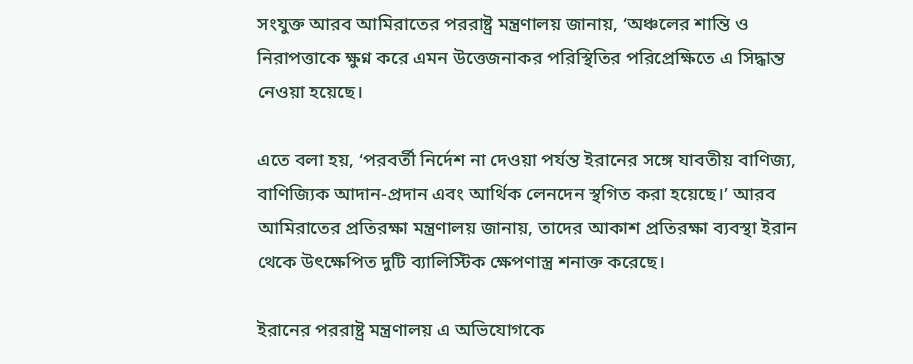সংযুক্ত আরব আমিরাতের পররাষ্ট্র মন্ত্রণালয় জানায়, ‘অঞ্চলের শান্তি ও নিরাপত্তাকে ক্ষুণ্ন করে এমন উত্তেজনাকর পরিস্থিতির পরিপ্রেক্ষিতে এ সিদ্ধান্ত নেওয়া হয়েছে।

এতে বলা হয়, ‘পরবর্তী নির্দেশ না দেওয়া পর্যন্ত ইরানের সঙ্গে যাবতীয় বাণিজ্য, বাণিজ্যিক আদান-প্রদান এবং আর্থিক লেনদেন স্থগিত করা হয়েছে।’ আরব আমিরাতের প্রতিরক্ষা মন্ত্রণালয় জানায়, তাদের আকাশ প্রতিরক্ষা ব্যবস্থা ইরান থেকে উৎক্ষেপিত দুটি ব্যালিস্টিক ক্ষেপণাস্ত্র শনাক্ত করেছে।

ইরানের পররাষ্ট্র মন্ত্রণালয় এ অভিযোগকে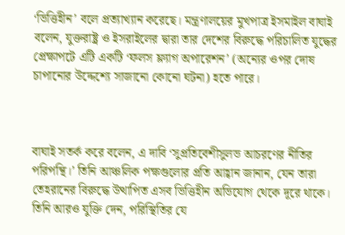‘ভিত্তিহীন’ বলে প্রত্যাখ্যান করেছে। মন্ত্রণালয়ের মুখপাত্র ইসমাইল বাঘাই বলেন, যুক্তরাষ্ট্র ও ইসরাইলের দ্বারা তার দেশের বিরুদ্ধে পরিচালিত যুদ্ধের প্রেক্ষাপটে এটি একটি ‘ফলস ফ্ল্যাগ অপারেশন’ (অন্যের ওপর দোষ চাপানোর উদ্দেশ্যে সাজানো কোনো ঘটনা) হতে পারে।



বাঘাই সতর্ক করে বলেন, এ দাবি ‘সুপ্রতিবেশীসুলভ আচরণের নীতির পরিপন্থি।’ তিনি আঞ্চলিক পক্ষগুলোর প্রতি আহ্বান জানান, যেন তারা তেহরানের বিরুদ্ধে উত্থাপিত এসব ভিত্তিহীন অভিযোগ থেকে দূরে থাকে। তিনি আরও যুক্তি দেন, পরিস্থিতির যে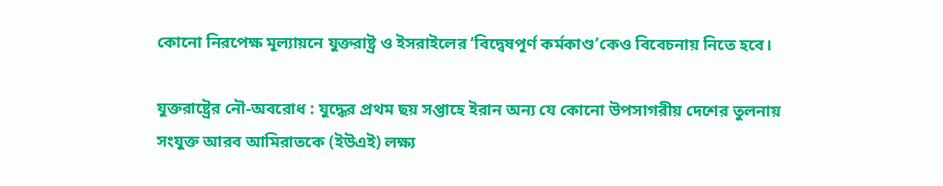কোনো নিরপেক্ষ মূল্যায়নে যুক্তরাষ্ট্র ও ইসরাইলের ‘বিদ্বেষপূর্ণ কর্মকাণ্ড’কেও বিবেচনায় নিতে হবে।

যুক্তরাষ্ট্রের নৌ-অবরোধ : যুদ্ধের প্রথম ছয় সপ্তাহে ইরান অন্য যে কোনো উপসাগরীয় দেশের তুলনায় সংযুক্ত আরব আমিরাতকে (ইউএই) লক্ষ্য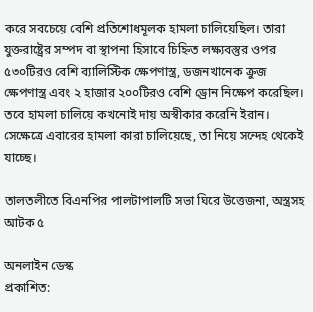করে সবচেয়ে বেশি প্রতিশোধমূলক হামলা চালিয়েছিল। তারা যুক্তরাষ্ট্রের সম্পদ বা স্থাপনা হিসাবে চিহ্নিত লক্ষ্যবস্তুর ওপর ৫৩০টিরও বেশি ব্যালিস্টিক ক্ষেপণাস্ত্র, ডজনখানেক ক্রুজ ক্ষেপণাস্ত্র এবং ২ হাজার ২০০টিরও বেশি ড্রোন নিক্ষেপ করেছিল। তবে হামলা চালিয়ে কখনোই দায় অস্বীকার করেনি ইরান। সেক্ষেত্রে এবারের হামলা কারা চালিয়েছে, তা নিয়ে সন্দেহ থেকেই যাচ্ছে।

তালতলীতে বিএনপির পালটাপালটি সভা ঘিরে উত্তেজনা, অস্ত্রসহ আটক ৫

অনলাইন ডেস্ক
প্রকাশিত: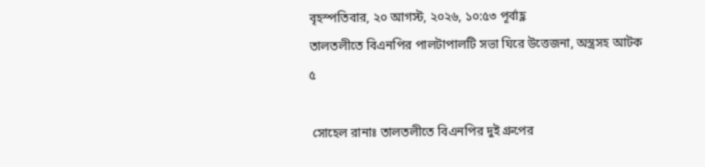বৃহস্পতিবার, ২০ আগস্ট, ২০২৬, ১০:৫৩ পূর্বাহ্ণ
তালতলীতে বিএনপির পালটাপালটি সভা ঘিরে উত্তেজনা, অস্ত্রসহ আটক ৫

 সোহেল রানাঃ তালতলীতে বিএনপির দুই গ্রুপের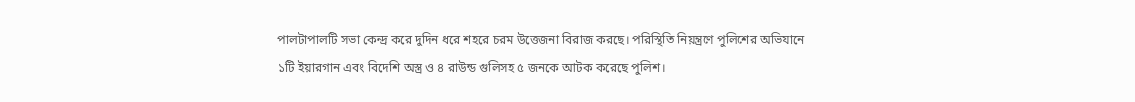পালটাপালটি সভা কেন্দ্র করে দুদিন ধরে শহরে চরম উত্তেজনা বিরাজ করছে। পরিস্থিতি নিয়ন্ত্রণে পুলিশের অভিযানে ১টি ইয়ারগান এবং বিদেশি অস্ত্র ও ৪ রাউন্ড গুলিসহ ৫ জনকে আটক করেছে পুলিশ।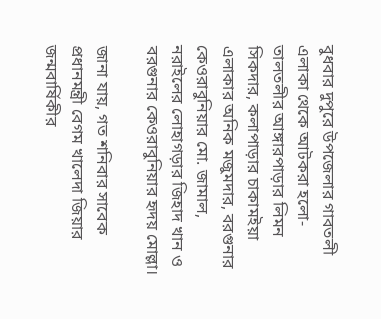বুধবার দুপুরে উপজেলার গাবতলী এলাকা থেকে আটকরা হলো- তালতলীর আঙ্গারপাড়ার লিমন সিকদার, কলাপাড়ার চাকামইয়া এলাকার অনিক মজুমদার, বরগুনার কেওরাবুনিয়ার মো. জামাল, নরাইলের লোহাগড়ার জিহাদ খান ও বরগুনার কেওরাবুনিয়ার হৃদয় মোল্লা।

জানা যায়, গত শনিবার সাবেক প্রধানমন্ত্রী বেগম খালেদা জিয়ার জন্মবার্ষিকীর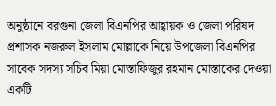অনুষ্ঠানে বরগুনা জেলা বিএনপির আহ্বায়ক ও জেলা পরিষদ প্রশাসক নজরুল ইসলাম মোল্লাকে নিয়ে উপজেলা বিএনপির সাবেক সদস্য সচিব মিয়া মোস্তাফিজুর রহমান মোস্তাকের দেওয়া একটি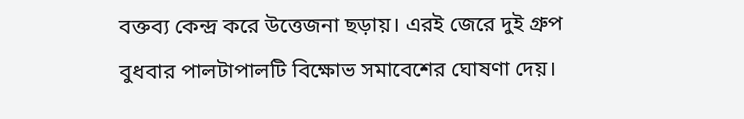বক্তব্য কেন্দ্র করে উত্তেজনা ছড়ায়। এরই জেরে দুই গ্রুপ বুধবার পালটাপালটি বিক্ষোভ সমাবেশের ঘোষণা দেয়।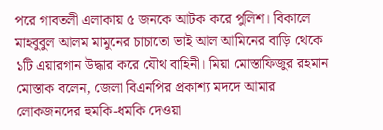পরে গাবতলী এলাকায় ৫ জনকে আটক করে পুলিশ। বিকালে মাহবুবুল আলম মামুনের চাচাতো ভাই আল আমিনের বাড়ি থেকে ১টি এয়ারগান উদ্ধার করে যৌথ বাহিনী। মিয়া মোস্তাফিজুর রহমান মোস্তাক বলেন, জেলা বিএনপির প্রকাশ্য মদদে আমার লোকজনদের হুমকি-ধমকি দেওয়া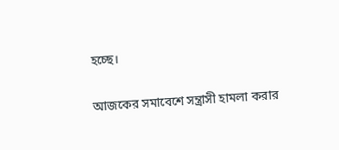হচ্ছে।

আজকের সমাবেশে সন্ত্রাসী হামলা করার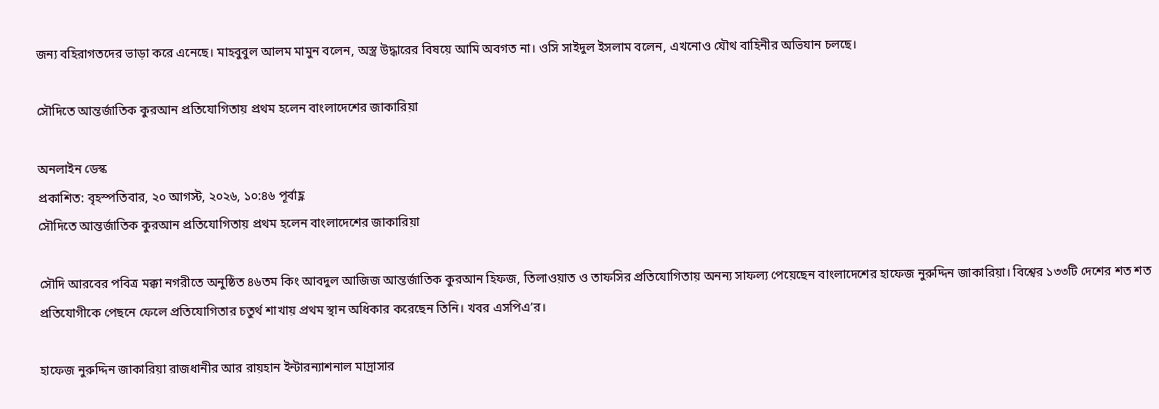জন্য বহিরাগতদের ভাড়া করে এনেছে। মাহবুবুল আলম মামুন বলেন, অস্ত্র উদ্ধারের বিষয়ে আমি অবগত না। ওসি সাইদুল ইসলাম বলেন, এখনোও যৌথ বাহিনীর অভিযান চলছে।

সৌদিতে আন্তর্জাতিক কুরআন প্রতিযোগিতায় প্রথম হলেন বাংলাদেশের জাকারিয়া

অনলাইন ডেস্ক
প্রকাশিত: বৃহস্পতিবার, ২০ আগস্ট, ২০২৬, ১০:৪৬ পূর্বাহ্ণ
সৌদিতে আন্তর্জাতিক কুরআন প্রতিযোগিতায় প্রথম হলেন বাংলাদেশের জাকারিয়া

সৌদি আরবের পবিত্র মক্কা নগরীতে অনুষ্ঠিত ৪৬তম কিং আবদুল আজিজ আন্তর্জাতিক কুরআন হিফজ, তিলাওয়াত ও তাফসির প্রতিযোগিতায় অনন্য সাফল্য পেয়েছেন বাংলাদেশের হাফেজ নুরুদ্দিন জাকারিয়া। বিশ্বের ১৩৩টি দেশের শত শত প্রতিযোগীকে পেছনে ফেলে প্রতিযোগিতার চতুর্থ শাখায় প্রথম স্থান অধিকার করেছেন তিনি। খবর এসপিএ’র।

হাফেজ নুরুদ্দিন জাকারিয়া রাজধানীর আর রায়হান ইন্টারন্যাশনাল মাদ্রাসার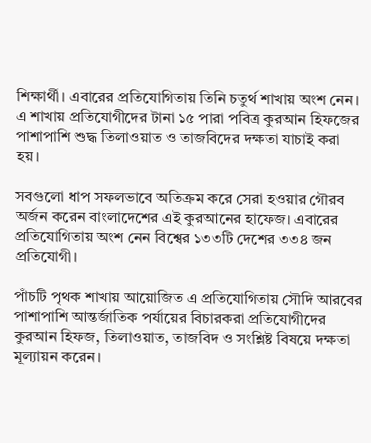শিক্ষার্থী। এবারের প্রতিযোগিতায় তিনি চতুর্থ শাখায় অংশ নেন। এ শাখায় প্রতিযোগীদের টানা ১৫ পারা পবিত্র কুরআন হিফজের পাশাপাশি শুদ্ধ তিলাওয়াত ও তাজবিদের দক্ষতা যাচাই করা হয়।

সবগুলো ধাপ সফলভাবে অতিক্রম করে সেরা হওয়ার গৌরব অর্জন করেন বাংলাদেশের এই কুরআনের হাফেজ। এবারের প্রতিযোগিতায় অংশ নেন বিশ্বের ১৩৩টি দেশের ৩৩৪ জন প্রতিযোগী।

পাঁচটি পৃথক শাখায় আয়োজিত এ প্রতিযোগিতায় সৌদি আরবের পাশাপাশি আন্তর্জাতিক পর্যায়ের বিচারকরা প্রতিযোগীদের কুরআন হিফজ, তিলাওয়াত, তাজবিদ ও সংশ্লিষ্ট বিষয়ে দক্ষতা মূল্যায়ন করেন।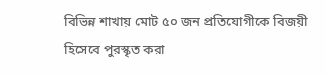বিভিন্ন শাখায় মোট ৫০ জন প্রতিযোগীকে বিজয়ী হিসেবে পুরস্কৃত করা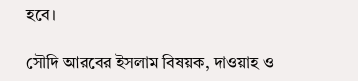হবে।

সৌদি আরবের ইসলাম বিষয়ক, দাওয়াহ ও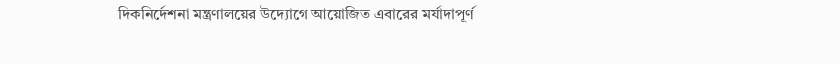দিকনির্দেশনা মন্ত্রণালয়ের উদ্যোগে আয়োজিত এবারের মর্যাদাপূর্ণ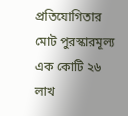প্রতিযোগিতার মোট পুরস্কারমূল্য এক কোটি ২৬ লাখ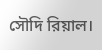সৌদি রিয়াল।